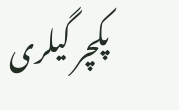پکچر گیلری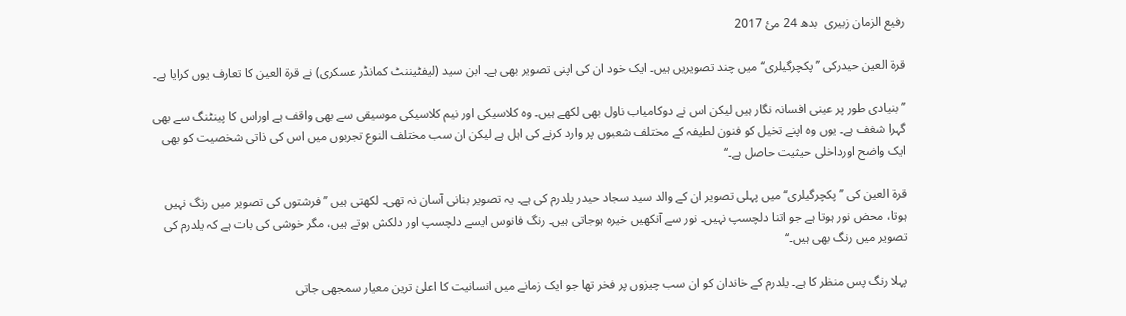رفیع الزمان زبیری  بدھ 24 مئ 2017

قرۃ العین حیدرکی ’’پکچرگیلری‘‘ میں چند تصویریں ہیں۔ ایک خود ان کی اپنی تصویر بھی ہے۔ ابن سید (لیفٹیننٹ کمانڈر عسکری) نے قرۃ العین کا تعارف یوں کرایا ہے۔

’’بنیادی طور پر عینی افسانہ نگار ہیں لیکن اس نے دوکامیاب ناول بھی لکھے ہیں۔ وہ کلاسیکی اور نیم کلاسیکی موسیقی سے بھی واقف ہے اوراس کا پینٹنگ سے بھی گہرا شغف ہے۔ یوں وہ اپنے تخیل کو فنون لطیفہ کے مختلف شعبوں پر وارد کرنے کی اہل ہے لیکن ان سب مختلف النوع تجربوں میں اس کی ذاتی شخصیت کو بھی ایک واضح اورداخلی حیثیت حاصل ہے۔‘‘

قرۃ العین کی ’’پکچرگیلری‘‘ میں پہلی تصویر ان کے والد سید سجاد حیدر یلدرم کی ہے۔ یہ تصویر بنانی آسان نہ تھی۔ لکھتی ہیں ’’فرشتوں کی تصویر میں رنگ نہیں ہوتا، محض نور ہوتا ہے جو اتنا دلچسپ نہیں۔ نور سے آنکھیں خیرہ ہوجاتی ہیں۔ رنگ فانوس ایسے دلچسپ اور دلکش ہوتے ہیں، مگر خوشی کی بات ہے کہ یلدرم کی تصویر میں رنگ بھی ہیں۔‘‘

پہلا رنگ پس منظر کا ہے۔ یلدرم کے خاندان کو ان سب چیزوں پر فخر تھا جو ایک زمانے میں انسانیت کا اعلیٰ ترین معیار سمجھی جاتی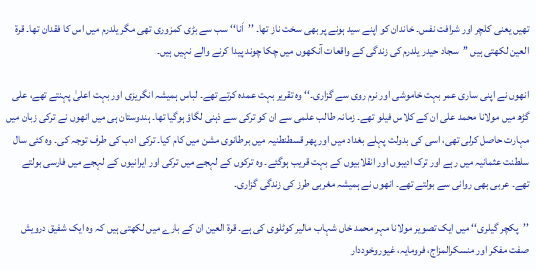تھیں یعنی کلچر اور شرافت نفس۔ خاندان کو اپنے سید ہونے پر بھی سخت ناز تھا۔ ’’اَنا‘‘ سب سے بڑی کمزوری تھی مگر یلدرم میں اس کا فقدان تھا۔ قرۃ العین لکھتی ہیں ’’سجاد حیدر یلدرم کی زندگی کے واقعات آنکھوں میں چکا چوند پیدا کرنے والے نہیں ہیں۔

انھوں نے اپنی ساری عمر بہت خاموشی اور نرم روی سے گزاری۔‘‘ وہ تقریر بہت عمدہ کرتے تھے۔ لباس ہمیشہ انگریزی اور بہت اعلیٰ پہنتے تھے، علی گڑھ میں مولانا محمد علی ان کے کلاس فیلو تھے۔ زمانہ طالب علمی سے ان کو ترکی سے ذہنی لگاؤ ہوگیا تھا۔ ہندوستان ہی میں انھوں نے ترکی زبان میں مہارت حاصل کرلی تھی، اسی کی بدولت پہلے بغداد میں اور پھر قسطنطنیہ میں برطانوی مشن میں کام کیا۔ ترکی ادب کی طرف توجہ کی۔ وہ کئی سال سلطنت عثمانیہ میں رہے اور ترک ادیبوں اور انقلابیوں کے بہت قریب ہوگئے۔ وہ ترکوں کے لہجے میں ترکی اور ایرانیوں کے لہجے میں فارسی بولتے تھے۔ عربی بھی روانی سے بولتے تھے۔ انھوں نے ہمیشہ مغربی طرز کی زندگی گزاری۔

’’پکچر گیلری‘‘ میں ایک تصویر مولانا مہر محمد خاں شہاب مالیر کوٹلوی کی ہے۔ قرۃ العین ان کے بارے میں لکھتی ہیں کہ وہ ایک شفیق درویش صفت مفکر اور منسکرالمزاج، فرومایہ، غیوروخوددار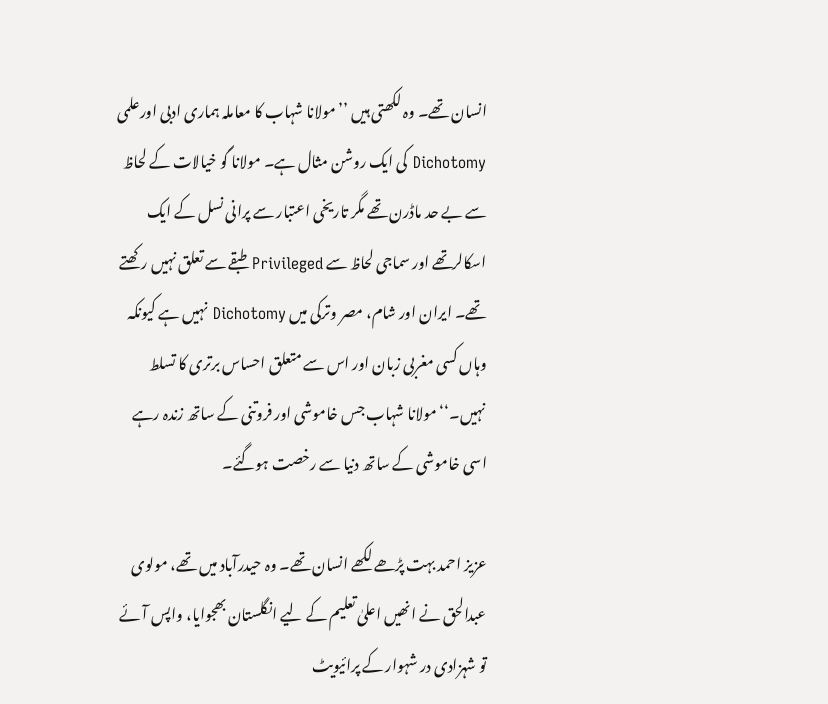انسان تھے۔ وہ لکھتی ہیں ’’مولانا شہاب کا معاملہ ہماری ادبی اورعلمی Dichotomy کی ایک روشن مثال ہے۔ مولانا گو خیالات کے لحاظ سے بے حد ماڈرن تھے مگر تاریخی اعتبار سے پرانی نسل کے ایک اسکالرتھے اور سماجی لحاظ سے Privileged طبقے سے تعلق نہیں رکھتے تھے۔ ایران اور شام، مصر وترکی میں Dichotomy نہیں ہے کیونکہ وہاں کسی مغربی زبان اور اس سے متعلق احساس برتری کا تسلط نہیں۔‘‘ مولانا شہاب جس خاموشی اور فروتنی کے ساتھ زندہ رہے اسی خاموشی کے ساتھ دنیا سے رخصت ہوگئے۔

عزیز احمد بہت پڑھے لکھے انسان تھے۔ وہ حیدرآباد میں تھے، مولوی عبدالحق نے انھیں اعلیٰ تعلیم کے لیے انگلستان بھجوایا، واپس آئے تو شہزادی در شہوار کے پرائیویٹ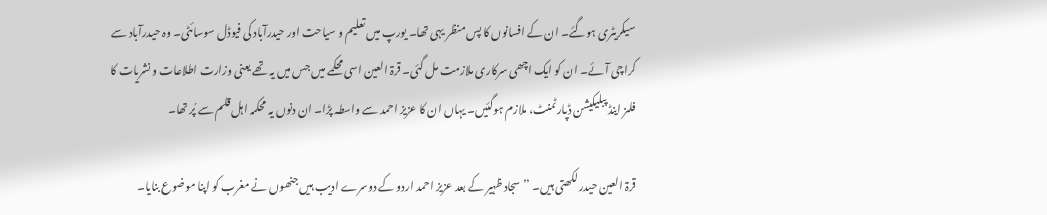سیکریٹری ہوگئے۔ ان کے افسانوں کا پس منظر یہی تھا۔ یورپ میں تعلیم و سیاحت اور حیدرآباد کی فیوڈل سوسائٹی۔ وہ حیدرآباد سے کراچی آئے۔ ان کو ایک اچھی سرکاری ملازمت مل گئی۔ قرۃ العین اسی محکمے میں جس میں یہ تھے یعنی وزارت اطلاعات و نشریات کا فلمز اینڈ پبلیکیشن ڈپارٹمنٹ، ملازم ہوگئیں۔ یہاں ان کا عزیز احمد سے واسطہ پڑا۔ ان دنوں یہ محکمہ اہل قلم سے پُر تھا۔

قرۃ العین حیدر لکھتی ہیں۔ ’’سجاد ظہیر کے بعد عزیز احمد اردو کے دوسرے ادیب ہیں جنھوں نے مغرب کو اپنا موضوع بنایا۔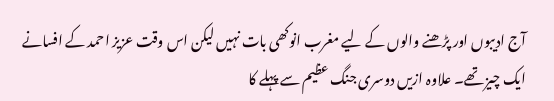آج ادیبوں اور پڑھنے والوں کے لیے مغرب انوکھی بات نہیں لیکن اس وقت عزیز احمد کے افسانے ایک چیز تھے۔ علاوہ ازیں دوسری جنگ عظیم سے پہلے کا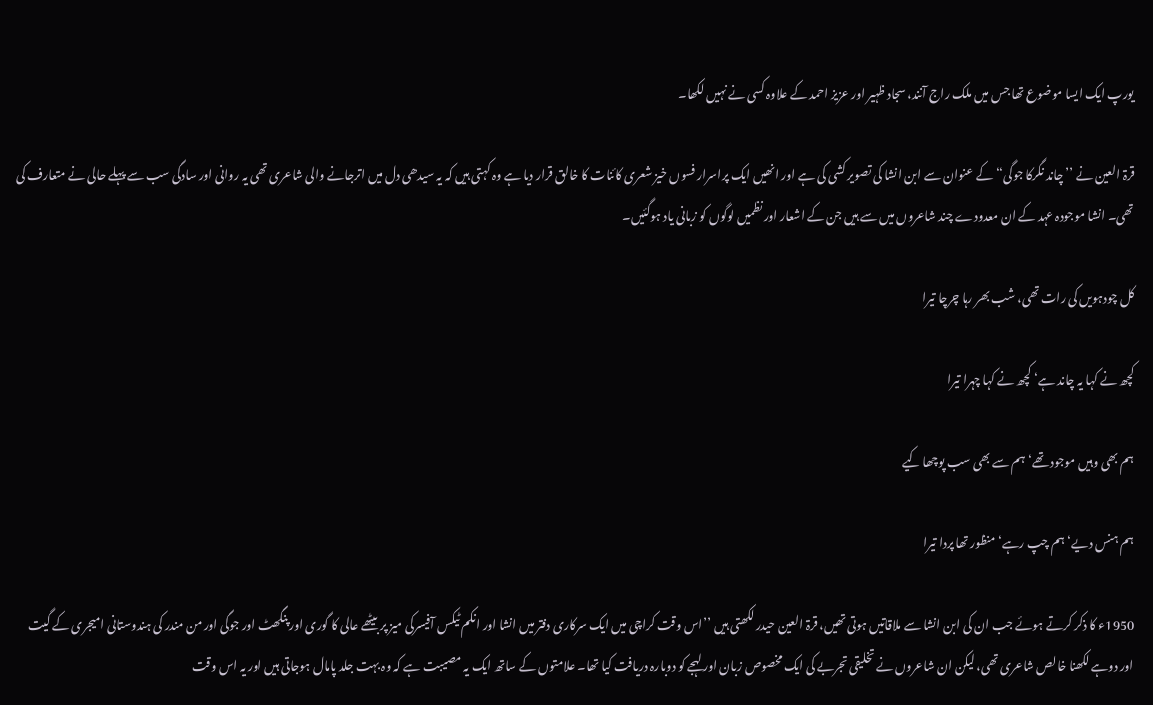یورپ ایک ایسا موضوع تھا جس میں ملک راج آنند، سجاد ظہیر اور عزیز احمد کے علاوہ کسی نے نہیں لکھا۔

قرۃ العین نے ’’چاند نگرکا جوگی‘‘ کے عنوان سے ابن انشا کی تصویر کشی کی ہے اور انھیں ایک پراسرار فسوں خیز شعری کائنات کا خالق قرار دیا ہے وہ کہتی ہیں کہ یہ سیدھی دل میں اترجانے والی شاعری تھی یہ روانی اور سادگی سب سے پہلے حالی نے متعارف کی تھی۔ انشا موجودہ عہد کے ان معدودے چند شاعروں میں سے ہیں جن کے اشعار اور نظمیں لوگوں کو زبانی یاد ہوگئیں۔

کل چودہویں کی رات تھی، شب بھر رہا چرچا تیرا

کچھ نے کہا یہ چاند ہے‘ کچھ نے کہا چہرا تیرا

ہم بھی وہیں موجود تھے‘ ہم سے بھی سب پوچھا کیے

ہم ہنس دیے‘ ہم چپ رہے‘ منظور تھا پردا تیرا

1950ء کا ذکر کرتے ہوئے جب ان کی ابن انشا سے ملاقاتیں ہوتی تھیں، قرۃ العین حیدر لکھتی ہیں ’’اس وقت کراچی میں ایک سرکاری دفتر میں انشا اور انکم ٹیکس آفیسرکی میز پر بیٹھے عالی کا گوری اور پنگھٹ اور جوگی اور من مندر کی ہندوستانی امیجری کے گیت اور دوہے لکھنا خالص شاعری تھی، لیکن ان شاعروں نے تخلیقی تجربے کی ایک مخصوص زبان اور لہجے کو دوبارہ دریافت کیا تھا۔ علامتوں کے ساتھ ایک یہ مصیبت ہے کہ وہ بہت جلد پامال ہوجاتی ہیں اور یہ اس وقت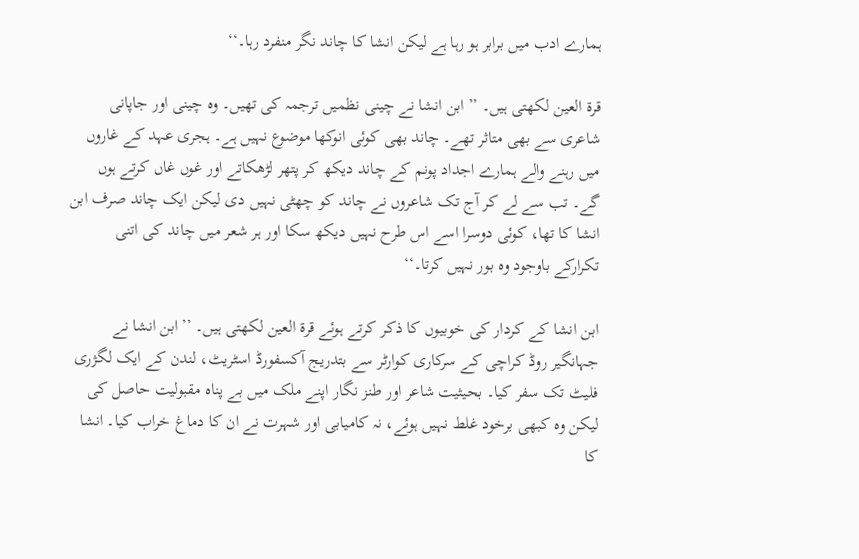ہمارے ادب میں برابر ہو رہا ہے لیکن انشا کا چاند نگر منفرد رہا۔‘‘

قرۃ العین لکھتی ہیں۔ ’’ابن انشا نے چینی نظمیں ترجمہ کی تھیں۔ وہ چینی اور جاپانی شاعری سے بھی متاثر تھے۔ چاند بھی کوئی انوکھا موضوع نہیں ہے۔ ہجری عہد کے غاروں میں رہنے والے ہمارے اجداد پونم کے چاند دیکھ کر پتھر لڑھکاتے اور غوں غاں کرتے ہوں گے۔ تب سے لے کر آج تک شاعروں نے چاند کو چھٹی نہیں دی لیکن ایک چاند صرف ابن انشا کا تھا، کوئی دوسرا اسے اس طرح نہیں دیکھ سکا اور ہر شعر میں چاند کی اتنی تکرارکے باوجود وہ بور نہیں کرتا۔‘‘

ابن انشا کے کردار کی خوبیوں کا ذکر کرتے ہوئے قرۃ العین لکھتی ہیں۔ ’’ابن انشا نے جہانگیر روڈ کراچی کے سرکاری کوارٹر سے بتدریج آکسفورڈ اسٹریٹ، لندن کے ایک لگژری فلیٹ تک سفر کیا۔ بحیثیت شاعر اور طنز نگار اپنے ملک میں بے پناہ مقبولیت حاصل کی لیکن وہ کبھی برخود غلط نہیں ہوئے، نہ کامیابی اور شہرت نے ان کا دماغ خراب کیا۔ انشا کا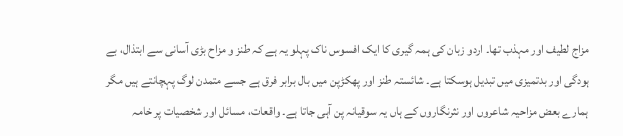مزاج لطیف اور مہذب تھا۔ اردو زبان کی ہمہ گیری کا ایک افسوس ناک پہلو یہ ہے کہ طنز و مزاح بڑی آسانی سے ابتذال، بے ہودگی اور بدتمیزی میں تبدیل ہوسکتا ہے۔ شائستہ طنز اور پھکڑپن میں بال برابر فرق ہے جسے متمدن لوگ پہچانتے ہیں مگر ہمارے بعض مزاحیہ شاعروں اور نثرنگاروں کے ہاں یہ سوقیانہ پن آہی جاتا ہے۔ واقعات، مسائل اور شخصیات پر خامہ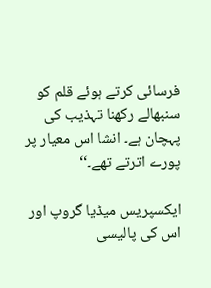فرسائی کرتے ہوئے قلم کو سنبھالے رکھنا تہذیب کی پہچان ہے۔ انشا اس معیار پر پورے اترتے تھے۔‘‘

ایکسپریس میڈیا گروپ اور اس کی پالیسی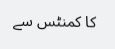کا کمنٹس سے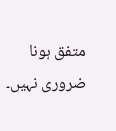متفق ہونا ضروری نہیں۔